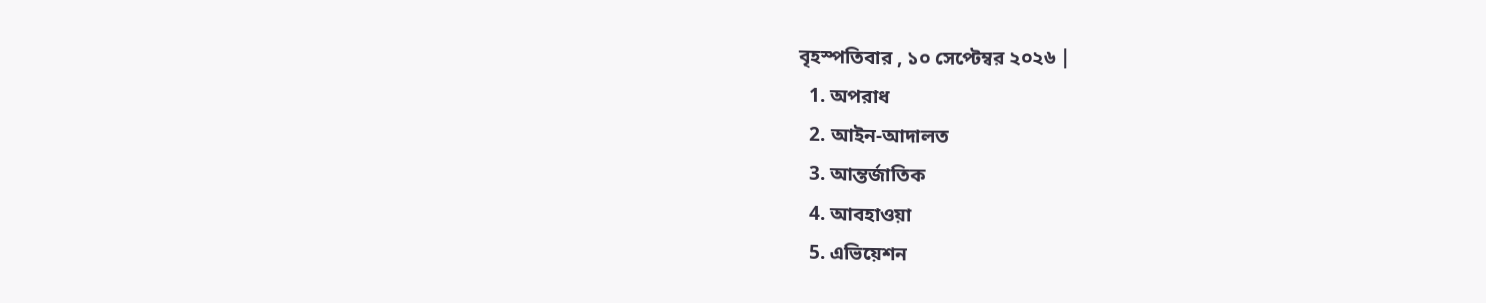বৃহস্পতিবার , ১০ সেপ্টেম্বর ২০২৬ |
  1. অপরাধ
  2. আইন-আদালত
  3. আন্তর্জাতিক
  4. আবহাওয়া
  5. এভিয়েশন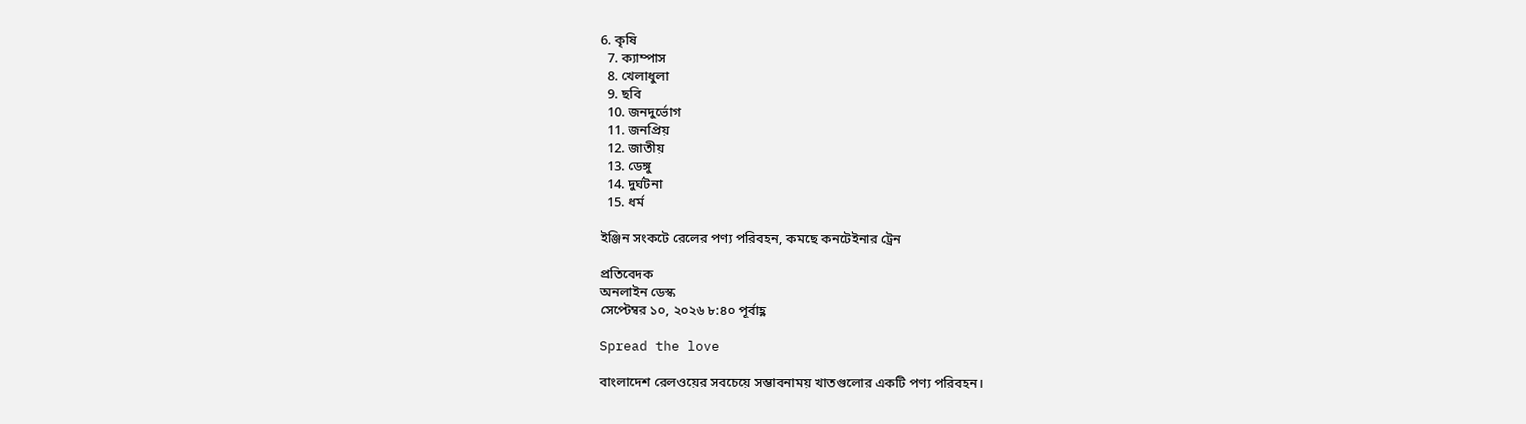6. কৃষি
  7. ক্যাম্পাস
  8. খেলাধুলা
  9. ছবি
  10. জনদুর্ভোগ
  11. জনপ্রিয়
  12. জাতীয়
  13. ডেঙ্গু
  14. দুর্ঘটনা
  15. ধর্ম

ইঞ্জিন সংকটে রেলের পণ্য পরিবহন, কমছে কনটেইনার ট্রেন

প্রতিবেদক
অনলাইন ডেস্ক
সেপ্টেম্বর ১০, ২০২৬ ৮:৪০ পূর্বাহ্ণ

Spread the love

বাংলাদেশ রেলওয়ের সবচেয়ে সম্ভাবনাময় খাতগুলোর একটি পণ্য পরিবহন।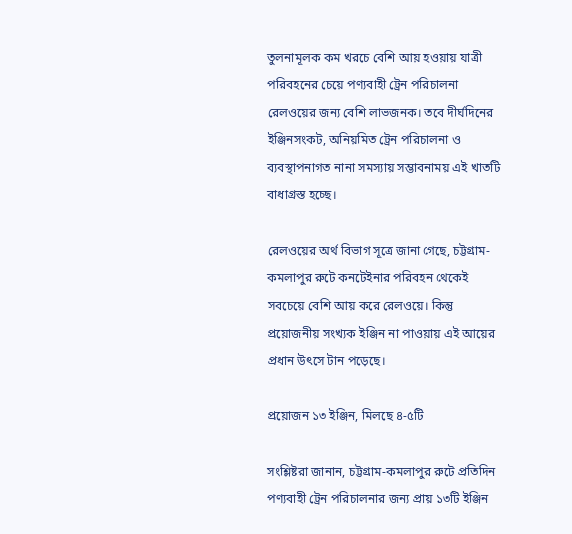তুলনামূলক কম খরচে বেশি আয় হওয়ায় যাত্রী পরিবহনের চেয়ে পণ্যবাহী ট্রেন পরিচালনা রেলওয়ের জন্য বেশি লাভজনক। তবে দীর্ঘদিনের ইঞ্জিনসংকট, অনিয়মিত ট্রেন পরিচালনা ও ব্যবস্থাপনাগত নানা সমস্যায় সম্ভাবনাময় এই খাতটি বাধাগ্রস্ত হচ্ছে।

রেলওয়ের অর্থ বিভাগ সূত্রে জানা গেছে, চট্টগ্রাম-কমলাপুর রুটে কনটেইনার পরিবহন থেকেই সবচেয়ে বেশি আয় করে রেলওয়ে। কিন্তু প্রয়োজনীয় সংখ্যক ইঞ্জিন না পাওয়ায় এই আয়ের প্রধান উৎসে টান পড়েছে।

প্রয়োজন ১৩ ইঞ্জিন, মিলছে ৪-৫টি

সংশ্লিষ্টরা জানান, চট্টগ্রাম-কমলাপুর রুটে প্রতিদিন পণ্যবাহী ট্রেন পরিচালনার জন্য প্রায় ১৩টি ইঞ্জিন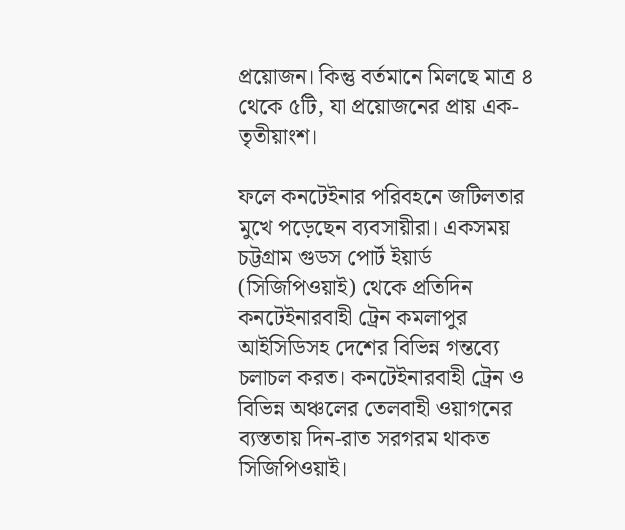প্রয়োজন। কিন্তু বর্তমানে মিলছে মাত্র ৪ থেকে ৫টি, যা প্রয়োজনের প্রায় এক-তৃতীয়াংশ।

ফলে কনটেইনার পরিবহনে জটিলতার মুখে পড়েছেন ব্যবসায়ীরা। একসময় চট্টগ্রাম গুডস পোর্ট ইয়ার্ড (সিজিপিওয়াই) থেকে প্রতিদিন কনটেইনারবাহী ট্রেন কমলাপুর আইসিডিসহ দেশের বিভিন্ন গন্তব্যে চলাচল করত। কনটেইনারবাহী ট্রেন ও বিভিন্ন অঞ্চলের তেলবাহী ওয়াগনের ব্যস্ততায় দিন-রাত সরগরম থাকত সিজিপিওয়াই।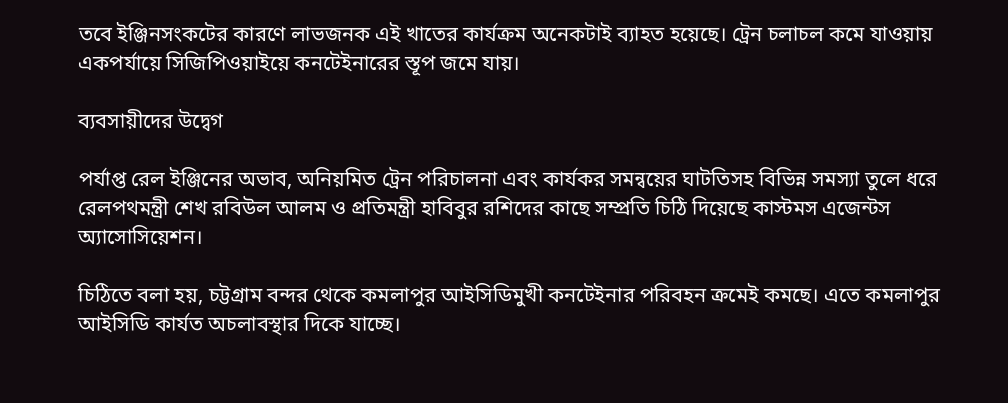তবে ইঞ্জিনসংকটের কারণে লাভজনক এই খাতের কার্যক্রম অনেকটাই ব্যাহত হয়েছে। ট্রেন চলাচল কমে যাওয়ায় একপর্যায়ে সিজিপিওয়াইয়ে কনটেইনারের স্তূপ জমে যায়।

ব্যবসায়ীদের উদ্বেগ

পর্যাপ্ত রেল ইঞ্জিনের অভাব, অনিয়মিত ট্রেন পরিচালনা এবং কার্যকর সমন্বয়ের ঘাটতিসহ বিভিন্ন সমস্যা তুলে ধরে রেলপথমন্ত্রী শেখ রবিউল আলম ও প্রতিমন্ত্রী হাবিবুর রশিদের কাছে সম্প্রতি চিঠি দিয়েছে কাস্টমস এজেন্টস অ্যাসোসিয়েশন।

চিঠিতে বলা হয়, চট্টগ্রাম বন্দর থেকে কমলাপুর আইসিডিমুখী কনটেইনার পরিবহন ক্রমেই কমছে। এতে কমলাপুর আইসিডি কার্যত অচলাবস্থার দিকে যাচ্ছে।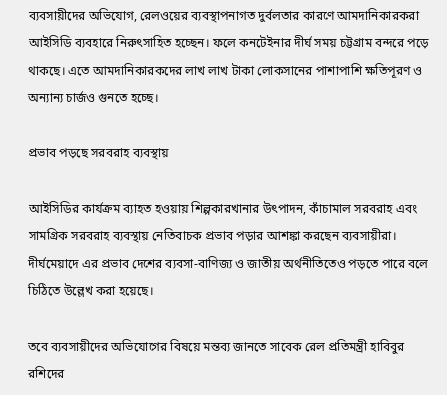ব্যবসায়ীদের অভিযোগ, রেলওয়ের ব্যবস্থাপনাগত দুর্বলতার কারণে আমদানিকারকরা আইসিডি ব্যবহারে নিরুৎসাহিত হচ্ছেন। ফলে কনটেইনার দীর্ঘ সময় চট্টগ্রাম বন্দরে পড়ে থাকছে। এতে আমদানিকারকদের লাখ লাখ টাকা লোকসানের পাশাপাশি ক্ষতিপূরণ ও অন্যান্য চার্জও গুনতে হচ্ছে।

প্রভাব পড়ছে সরবরাহ ব্যবস্থায়

আইসিডির কার্যক্রম ব্যাহত হওয়ায় শিল্পকারখানার উৎপাদন, কাঁচামাল সরবরাহ এবং সামগ্রিক সরবরাহ ব্যবস্থায় নেতিবাচক প্রভাব পড়ার আশঙ্কা করছেন ব্যবসায়ীরা। দীর্ঘমেয়াদে এর প্রভাব দেশের ব্যবসা-বাণিজ্য ও জাতীয় অর্থনীতিতেও পড়তে পারে বলে চিঠিতে উল্লেখ করা হয়েছে।

তবে ব্যবসায়ীদের অভিযোগের বিষয়ে মন্তব্য জানতে সাবেক রেল প্রতিমন্ত্রী হাবিবুর রশিদের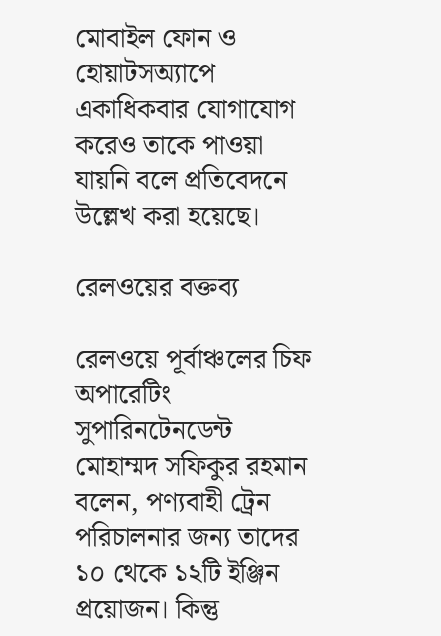মোবাইল ফোন ও হোয়াটসঅ্যাপে একাধিকবার যোগাযোগ করেও তাকে পাওয়া যায়নি বলে প্রতিবেদনে উল্লেখ করা হয়েছে।

রেলওয়ের বক্তব্য

রেলওয়ে পূর্বাঞ্চলের চিফ অপারেটিং সুপারিনটেনডেন্ট মোহাম্মদ সফিকুর রহমান বলেন, পণ্যবাহী ট্রেন পরিচালনার জন্য তাদের ১০ থেকে ১২টি ইঞ্জিন প্রয়োজন। কিন্তু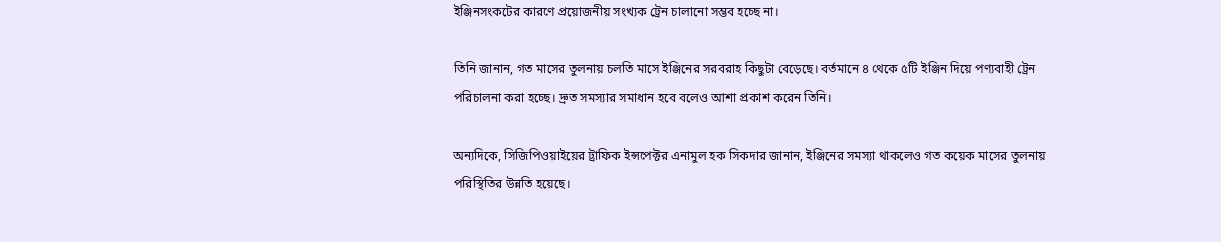ইঞ্জিনসংকটের কারণে প্রয়োজনীয় সংখ্যক ট্রেন চালানো সম্ভব হচ্ছে না।

তিনি জানান, গত মাসের তুলনায় চলতি মাসে ইঞ্জিনের সরবরাহ কিছুটা বেড়েছে। বর্তমানে ৪ থেকে ৫টি ইঞ্জিন দিয়ে পণ্যবাহী ট্রেন পরিচালনা করা হচ্ছে। দ্রুত সমস্যার সমাধান হবে বলেও আশা প্রকাশ করেন তিনি।

অন্যদিকে, সিজিপিওয়াইয়ের ট্রাফিক ইন্সপেক্টর এনামুল হক সিকদার জানান, ইঞ্জিনের সমস্যা থাকলেও গত কয়েক মাসের তুলনায় পরিস্থিতির উন্নতি হয়েছে।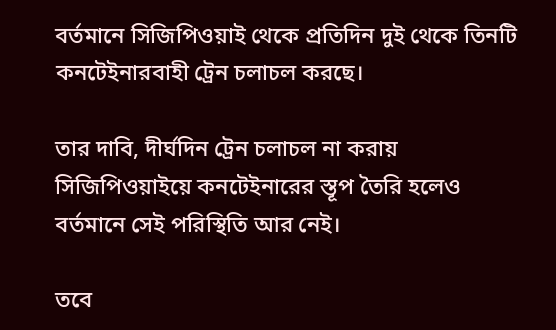বর্তমানে সিজিপিওয়াই থেকে প্রতিদিন দুই থেকে তিনটি কনটেইনারবাহী ট্রেন চলাচল করছে।

তার দাবি, দীর্ঘদিন ট্রেন চলাচল না করায় সিজিপিওয়াইয়ে কনটেইনারের স্তূপ তৈরি হলেও বর্তমানে সেই পরিস্থিতি আর নেই।

তবে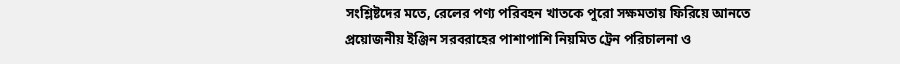সংশ্লিষ্টদের মতে, রেলের পণ্য পরিবহন খাতকে পুরো সক্ষমতায় ফিরিয়ে আনতে প্রয়োজনীয় ইঞ্জিন সরবরাহের পাশাপাশি নিয়মিত ট্রেন পরিচালনা ও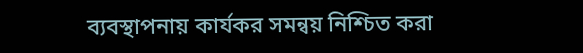ব্যবস্থাপনায় কার্যকর সমন্বয় নিশ্চিত করা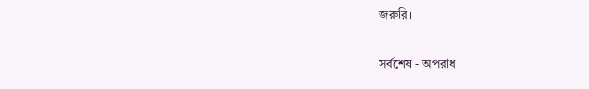জরুরি।

সর্বশেষ - অপরাধ